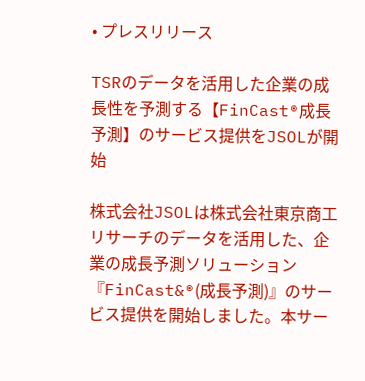• プレスリリース

TSRのデータを活用した企業の成長性を予測する【FinCast®成長予測】のサービス提供をJSOLが開始

株式会社JSOLは株式会社東京商工リサーチのデータを活用した、企業の成長予測ソリューション『FinCast&®(成長予測)』のサービス提供を開始しました。本サー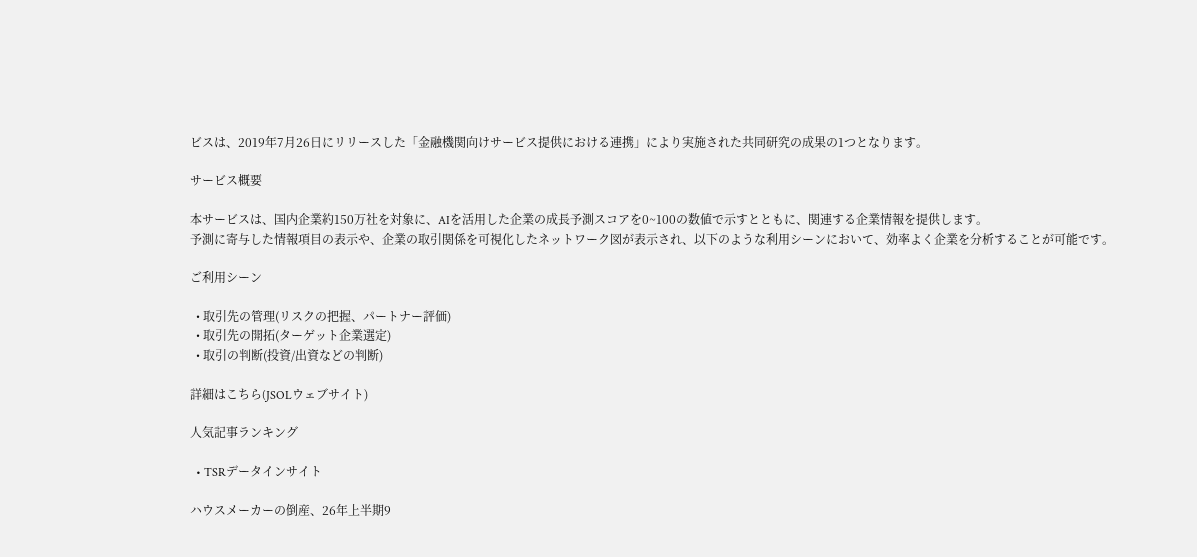ビスは、2019年7月26日にリリースした「金融機関向けサービス提供における連携」により実施された共同研究の成果の1つとなります。

サービス概要

本サービスは、国内企業約150万社を対象に、AIを活用した企業の成長予測スコアを0~100の数値で示すとともに、関連する企業情報を提供します。
予測に寄与した情報項目の表示や、企業の取引関係を可視化したネットワーク図が表示され、以下のような利用シーンにおいて、効率よく企業を分析することが可能です。

ご利用シーン

  • 取引先の管理(リスクの把握、パートナー評価)
  • 取引先の開拓(ターゲット企業選定)
  • 取引の判断(投資/出資などの判断)

詳細はこちら(JSOLウェブサイト)

人気記事ランキング

  • TSRデータインサイト

ハウスメーカーの倒産、26年上半期9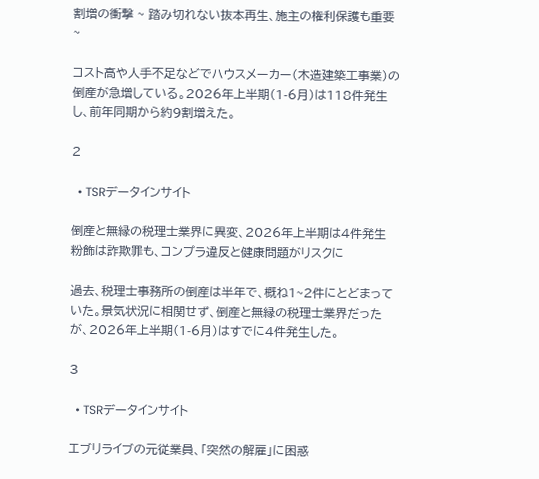割増の衝撃 ~ 踏み切れない抜本再生、施主の権利保護も重要 ~

コスト高や人手不足などでハウスメーカー(木造建築工事業)の倒産が急増している。2026年上半期(1-6月)は118件発生し、前年同期から約9割増えた。

2

  • TSRデータインサイト

倒産と無縁の税理士業界に異変、2026年上半期は4件発生 粉飾は詐欺罪も、コンプラ違反と健康問題がリスクに

過去、税理士事務所の倒産は半年で、概ね1~2件にとどまっていた。景気状況に相関せず、倒産と無縁の税理士業界だったが、2026年上半期(1-6月)はすでに4件発生した。

3

  • TSRデータインサイト

エブリライブの元従業員、「突然の解雇」に困惑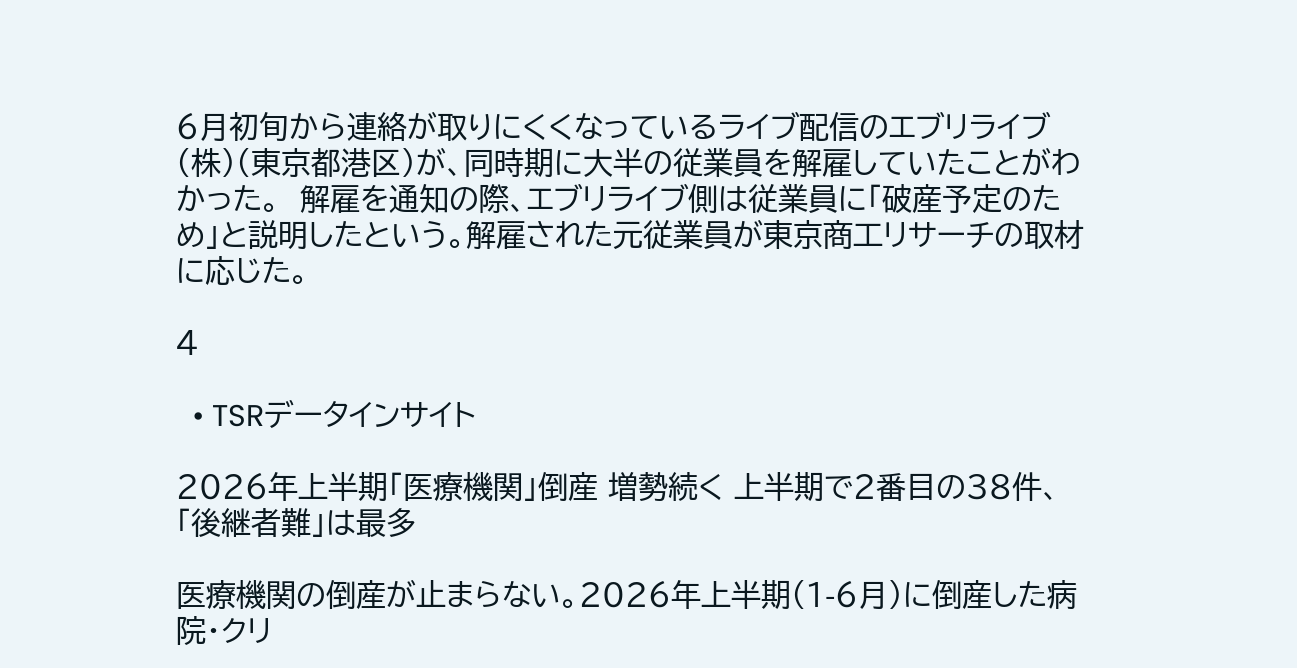6月初旬から連絡が取りにくくなっているライブ配信のエブリライブ(株)(東京都港区)が、同時期に大半の従業員を解雇していたことがわかった。  解雇を通知の際、エブリライブ側は従業員に「破産予定のため」と説明したという。解雇された元従業員が東京商工リサーチの取材に応じた。

4

  • TSRデータインサイト

2026年上半期「医療機関」倒産 増勢続く 上半期で2番目の38件、「後継者難」は最多

医療機関の倒産が止まらない。2026年上半期(1-6月)に倒産した病院・クリ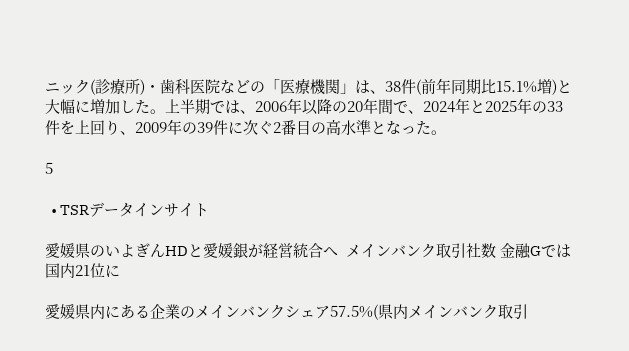ニック(診療所)・歯科医院などの「医療機関」は、38件(前年同期比15.1%増)と大幅に増加した。上半期では、2006年以降の20年間で、2024年と2025年の33件を上回り、2009年の39件に次ぐ2番目の高水準となった。

5

  • TSRデータインサイト

愛媛県のいよぎんHDと愛媛銀が経営統合へ  メインバンク取引社数 金融Gでは国内21位に

愛媛県内にある企業のメインバンクシェア57.5%(県内メインバンク取引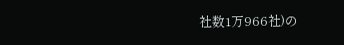社数1万966社)の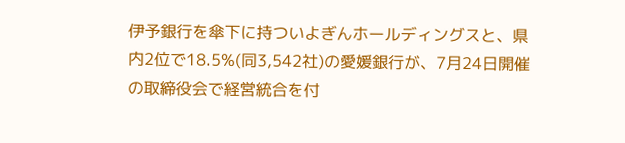伊予銀行を傘下に持ついよぎんホールディングスと、県内2位で18.5%(同3,542社)の愛媛銀行が、7月24日開催の取締役会で経営統合を付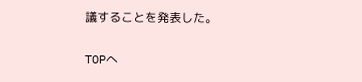議することを発表した。

TOPへ